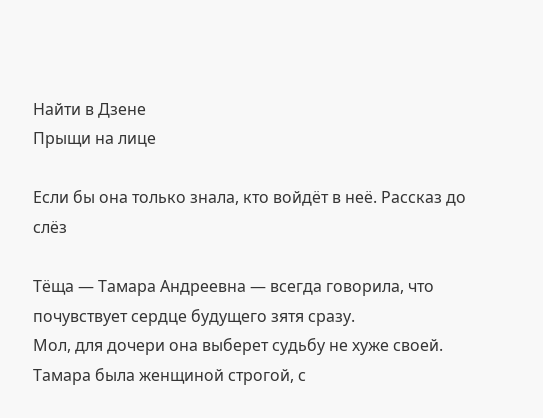Найти в Дзене
Прыщи на лице

Если бы она только знала, кто войдёт в неё. Рассказ до слёз

Тёща — Тамара Андреевна — всегда говорила, что почувствует сердце будущего зятя сразу.
Мол, для дочери она выберет судьбу не хуже своей. Тамара была женщиной строгой, с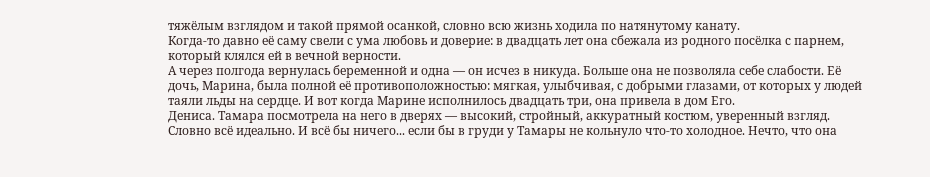тяжёлым взглядом и такой прямой осанкой, словно всю жизнь ходила по натянутому канату.
Когда-то давно её саму свели с ума любовь и доверие: в двадцать лет она сбежала из родного посёлка с парнем, который клялся ей в вечной верности.
А через полгода вернулась беременной и одна — он исчез в никуда. Больше она не позволяла себе слабости. Её дочь, Марина, была полной её противоположностью: мягкая, улыбчивая, с добрыми глазами, от которых у людей таяли льды на сердце. И вот когда Марине исполнилось двадцать три, она привела в дом Его.
Дениса. Тамара посмотрела на него в дверях — высокий, стройный, аккуратный костюм, уверенный взгляд.
Словно всё идеально. И всё бы ничего... если бы в груди у Тамары не кольнуло что-то холодное. Нечто, что она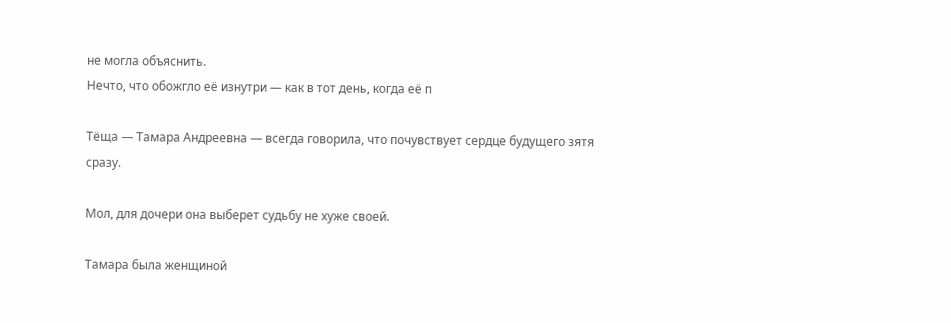не могла объяснить.
Нечто, что обожгло её изнутри — как в тот день, когда её п

Тёща — Тамара Андреевна — всегда говорила, что почувствует сердце будущего зятя сразу.

Мол, для дочери она выберет судьбу не хуже своей.

Тамара была женщиной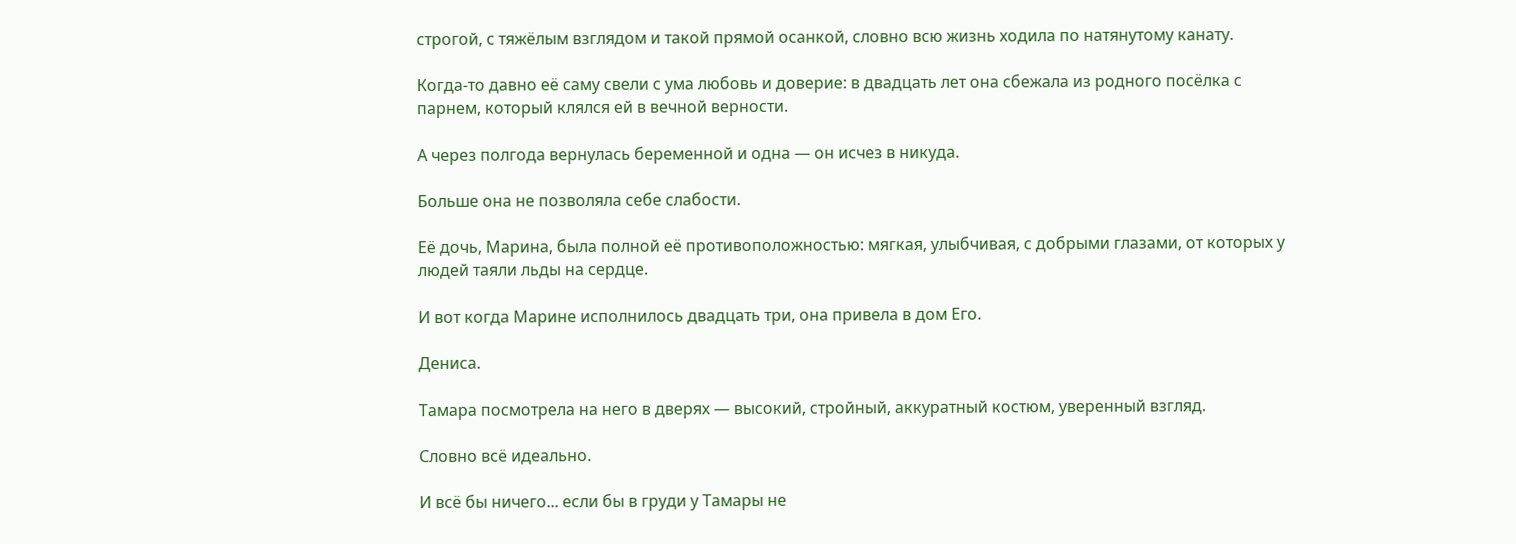строгой, с тяжёлым взглядом и такой прямой осанкой, словно всю жизнь ходила по натянутому канату.

Когда-то давно её саму свели с ума любовь и доверие: в двадцать лет она сбежала из родного посёлка с парнем, который клялся ей в вечной верности.

А через полгода вернулась беременной и одна — он исчез в никуда.

Больше она не позволяла себе слабости.

Её дочь, Марина, была полной её противоположностью: мягкая, улыбчивая, с добрыми глазами, от которых у людей таяли льды на сердце.

И вот когда Марине исполнилось двадцать три, она привела в дом Его.

Дениса.

Тамара посмотрела на него в дверях — высокий, стройный, аккуратный костюм, уверенный взгляд.

Словно всё идеально.

И всё бы ничего... если бы в груди у Тамары не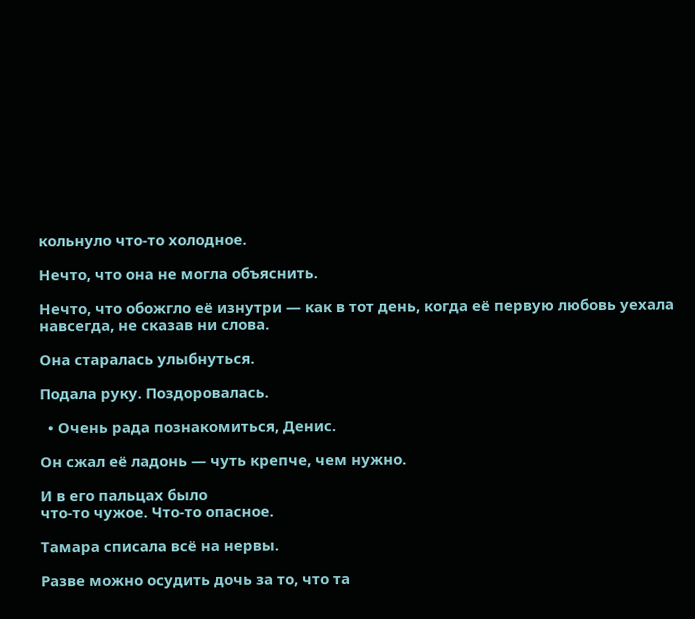кольнуло что-то холодное.

Нечто, что она не могла объяснить.

Нечто, что обожгло её изнутри — как в тот день, когда её первую любовь уехала навсегда, не сказав ни слова.

Она старалась улыбнуться.

Подала руку. Поздоровалась.

  • Очень рада познакомиться, Денис.

Он сжал её ладонь — чуть крепче, чем нужно.

И в его пальцах было
что-то чужое. Что-то опасное.

Тамара списала всё на нервы.

Разве можно осудить дочь за то, что та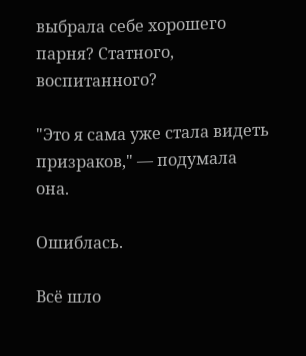выбрала себе хорошего парня? Статного, воспитанного?

"Это я сама уже стала видеть призраков," — подумала она.

Ошиблась.

Всё шло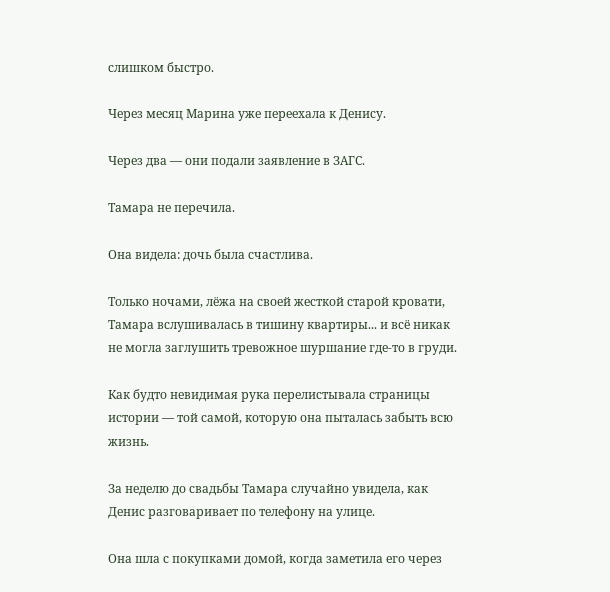слишком быстро.

Через месяц Марина уже переехала к Денису.

Через два — они подали заявление в ЗАГС.

Тамара не перечила.

Она видела: дочь была счастлива.

Только ночами, лёжа на своей жесткой старой кровати, Тамара вслушивалась в тишину квартиры... и всё никак не могла заглушить тревожное шуршание где-то в груди.

Как будто невидимая рука перелистывала страницы истории — той самой, которую она пыталась забыть всю жизнь.

За неделю до свадьбы Тамара случайно увидела, как Денис разговаривает по телефону на улице.

Она шла с покупками домой, когда заметила его через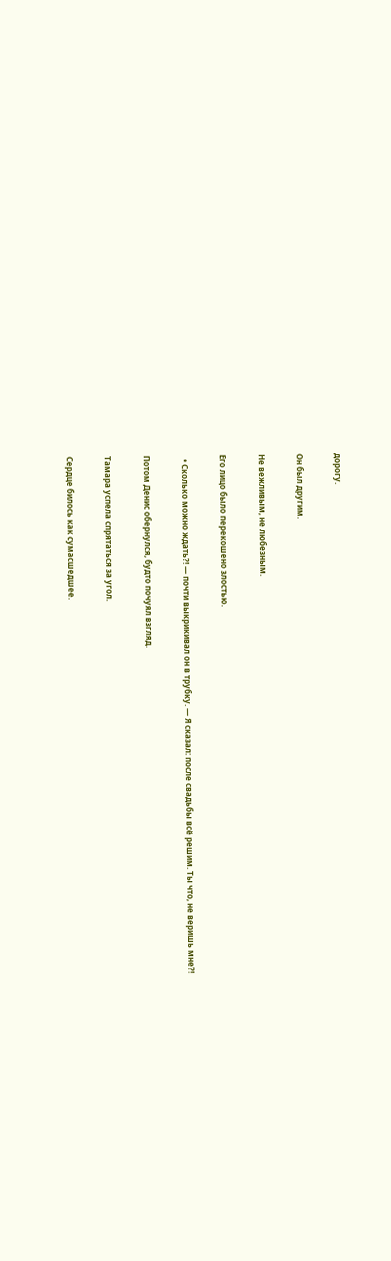дорогу.

Он был другим.

Не вежливым, не любезным.

Его лицо было перекошено злостью.

  • Сколько можно ждать?! — почти выкрикивал он в трубку. — Я сказал: после свадьбы всё решим. Ты что, не веришь мне?!

Потом Денис обернулся, будто почуял взгляд.

Тамара успела спрятаться за угол.

Сердце билось как сумасшедшее.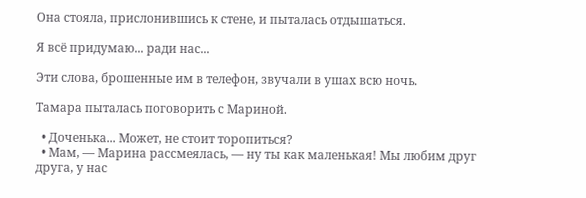Она стояла, прислонившись к стене, и пыталась отдышаться.

Я всё придумаю... ради нас...

Эти слова, брошенные им в телефон, звучали в ушах всю ночь.

Тамара пыталась поговорить с Мариной.

  • Доченька... Может, не стоит торопиться?
  • Мам, — Марина рассмеялась, — ну ты как маленькая! Мы любим друг друга, у нас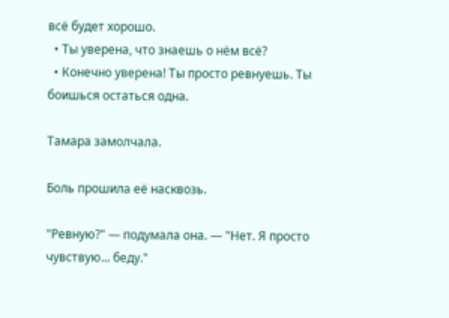всё будет хорошо.
  • Ты уверена, что знаешь о нём всё?
  • Конечно уверена! Ты просто ревнуешь. Ты боишься остаться одна.

Тамара замолчала.

Боль прошила её насквозь.

"Ревную?" — подумала она. — "Нет. Я просто чувствую... беду."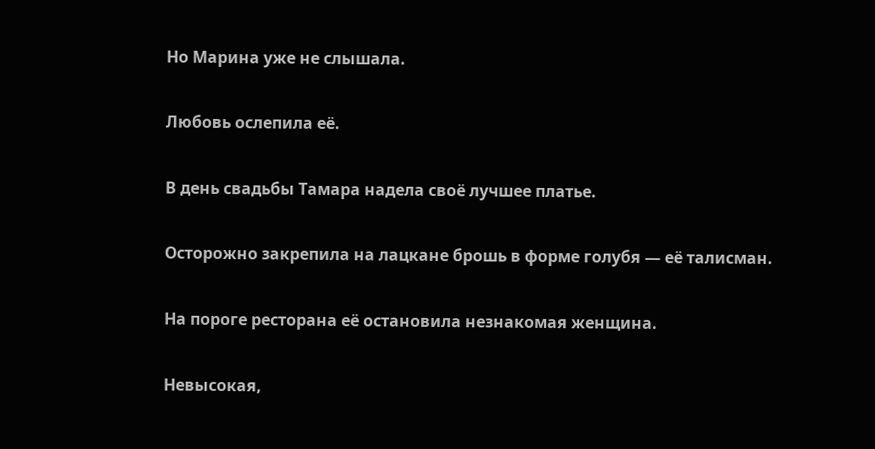Но Марина уже не слышала.

Любовь ослепила её.

В день свадьбы Тамара надела своё лучшее платье.

Осторожно закрепила на лацкане брошь в форме голубя — её талисман.

На пороге ресторана её остановила незнакомая женщина.

Невысокая,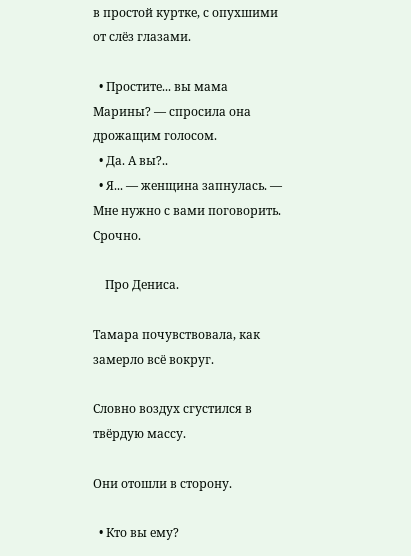в простой куртке, с опухшими от слёз глазами.

  • Простите... вы мама Марины? — спросила она дрожащим голосом.
  • Да. А вы?..
  • Я... — женщина запнулась. — Мне нужно с вами поговорить. Срочно.

    Про Дениса.

Тамара почувствовала, как замерло всё вокруг.

Словно воздух сгустился в твёрдую массу.

Они отошли в сторону.

  • Кто вы ему?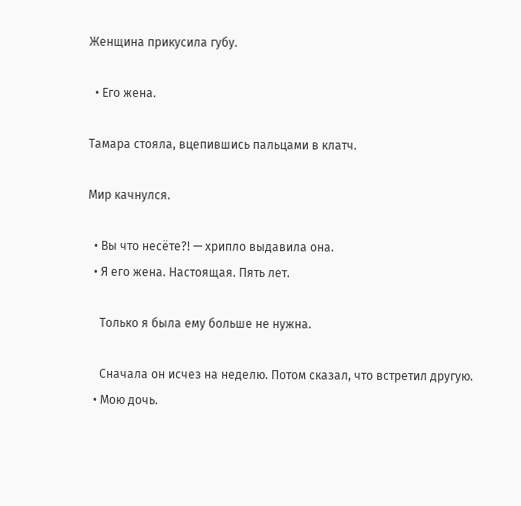Женщина прикусила губу.

  • Его жена.

Тамара стояла, вцепившись пальцами в клатч.

Мир качнулся.

  • Вы что несёте?! — хрипло выдавила она.
  • Я его жена. Настоящая. Пять лет.

    Только я была ему больше не нужна.

    Сначала он исчез на неделю. Потом сказал, что встретил другую.
  • Мою дочь.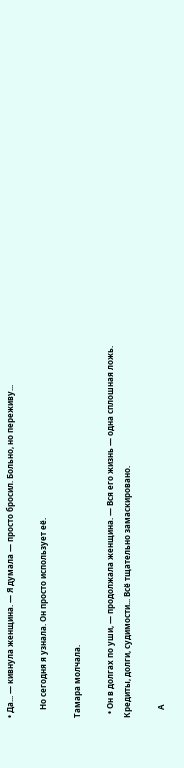• Да... — кивнула женщина. — Я думала — просто бросил. Больно, но переживу...

    Но сегодня я узнала. Он просто использует её.

Тамара молчала.

  • Он в долгах по уши, — продолжала женщина. — Вся его жизнь — одна сплошная ложь. Кредиты, долги, судимости... Всё тщательно замаскировано.

    А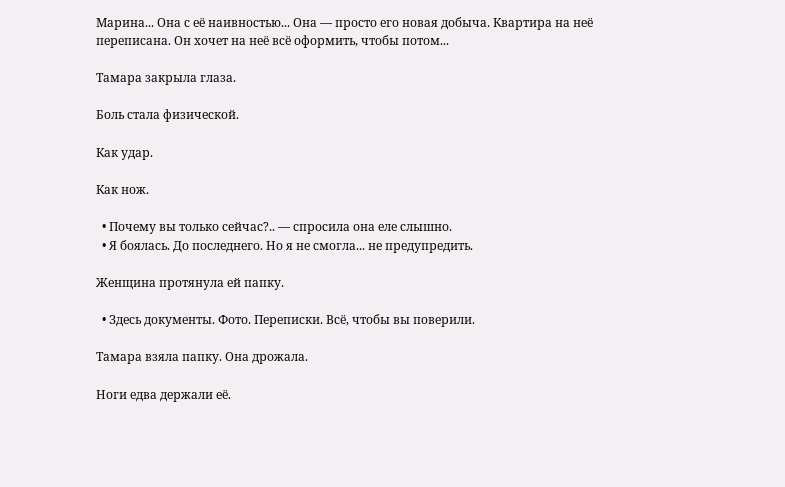Марина... Она с её наивностью... Она — просто его новая добыча. Квартира на неё переписана. Он хочет на неё всё оформить, чтобы потом...

Тамара закрыла глаза.

Боль стала физической.

Как удар.

Как нож.

  • Почему вы только сейчас?.. — спросила она еле слышно.
  • Я боялась. До последнего. Но я не смогла... не предупредить.

Женщина протянула ей папку.

  • Здесь документы. Фото. Переписки. Всё, чтобы вы поверили.

Тамара взяла папку. Она дрожала.

Ноги едва держали её.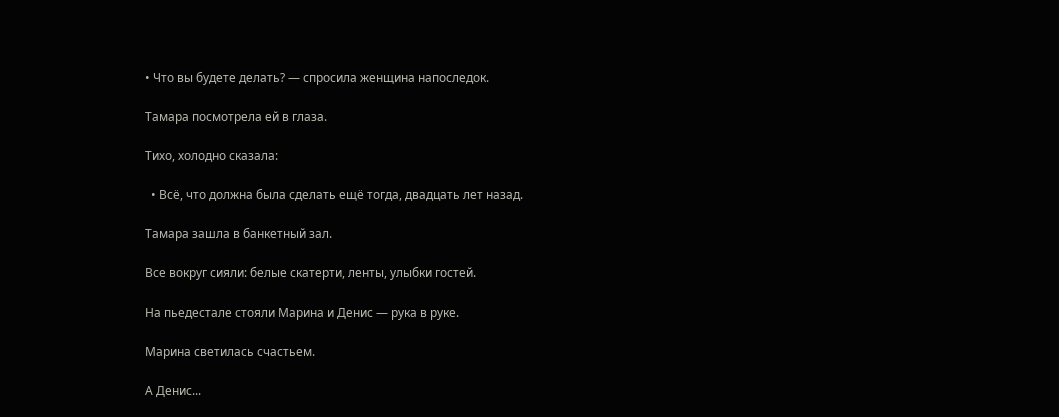• Что вы будете делать? — спросила женщина напоследок.

Тамара посмотрела ей в глаза.

Тихо, холодно сказала:

  • Всё, что должна была сделать ещё тогда, двадцать лет назад.

Тамара зашла в банкетный зал.

Все вокруг сияли: белые скатерти, ленты, улыбки гостей.

На пьедестале стояли Марина и Денис — рука в руке.

Марина светилась счастьем.

А Денис...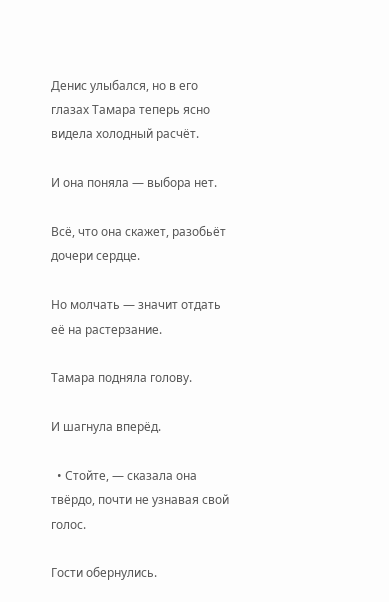Денис улыбался, но в его глазах Тамара теперь ясно видела холодный расчёт.

И она поняла — выбора нет.

Всё, что она скажет, разобьёт дочери сердце.

Но молчать — значит отдать её на растерзание.

Тамара подняла голову.

И шагнула вперёд.

  • Стойте, — сказала она твёрдо, почти не узнавая свой голос.

Гости обернулись.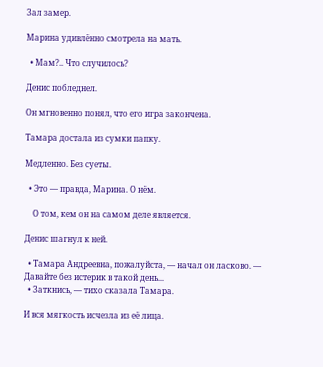Зал замер.

Марина удивлённо смотрела на мать.

  • Мам?.. Что случилось?

Денис побледнел.

Он мгновенно понял, что его игра закончена.

Тамара достала из сумки папку.

Медленно. Без суеты.

  • Это — правда, Марина. О нём.

    О том, кем он на самом деле является.

Денис шагнул к ней.

  • Тамара Андреевна, пожалуйста, — начал он ласково. — Давайте без истерик в такой день...
  • Заткнись, — тихо сказала Тамара.

И вся мягкость исчезла из её лица.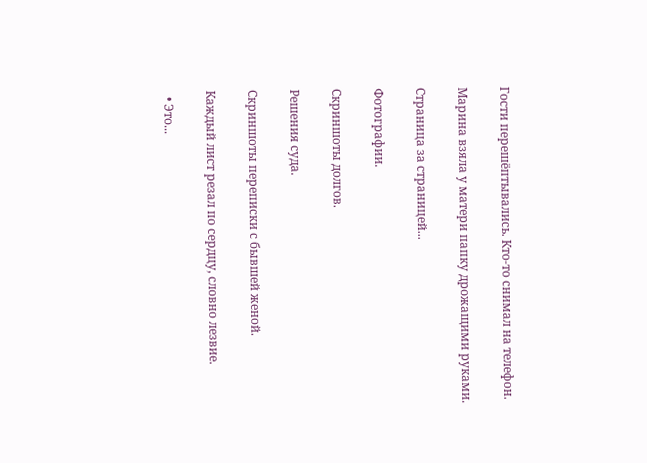Гости перешёптывались. Кто-то снимал на телефон.

Марина взяла у матери папку дрожащими руками.

Страница за страницей...

Фотографии.

Скриншоты долгов.

Решения суда.

Скриншоты переписки с бывшей женой.

Каждый лист резал по сердцу, словно лезвие.

  • Это...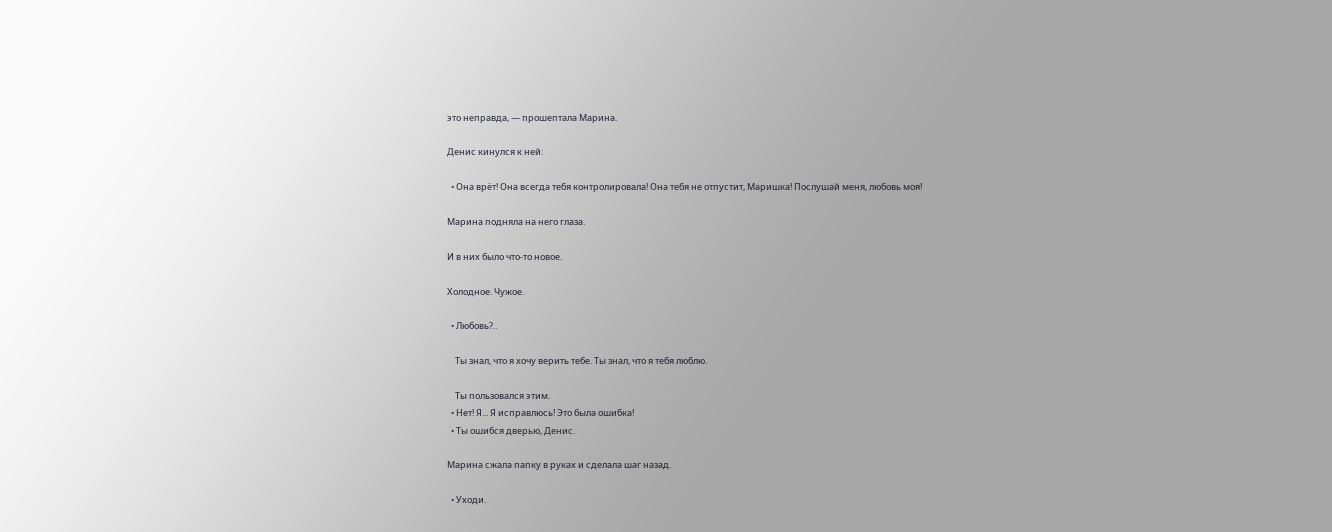это неправда, — прошептала Марина.

Денис кинулся к ней:

  • Она врёт! Она всегда тебя контролировала! Она тебя не отпустит, Маришка! Послушай меня, любовь моя!

Марина подняла на него глаза.

И в них было что-то новое.

Холодное. Чужое.

  • Любовь?..

    Ты знал, что я хочу верить тебе. Ты знал, что я тебя люблю.

    Ты пользовался этим.
  • Нет! Я... Я исправлюсь! Это была ошибка!
  • Ты ошибся дверью, Денис.

Марина сжала папку в руках и сделала шаг назад.

  • Уходи.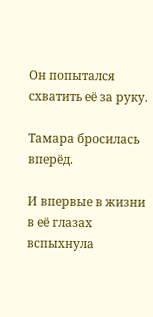Он попытался схватить её за руку.

Тамара бросилась вперёд.

И впервые в жизни в её глазах вспыхнула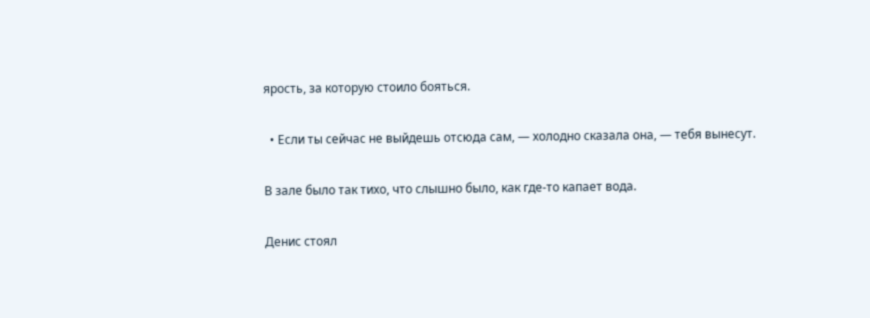ярость, за которую стоило бояться.

  • Если ты сейчас не выйдешь отсюда сам, — холодно сказала она, — тебя вынесут.

В зале было так тихо, что слышно было, как где-то капает вода.

Денис стоял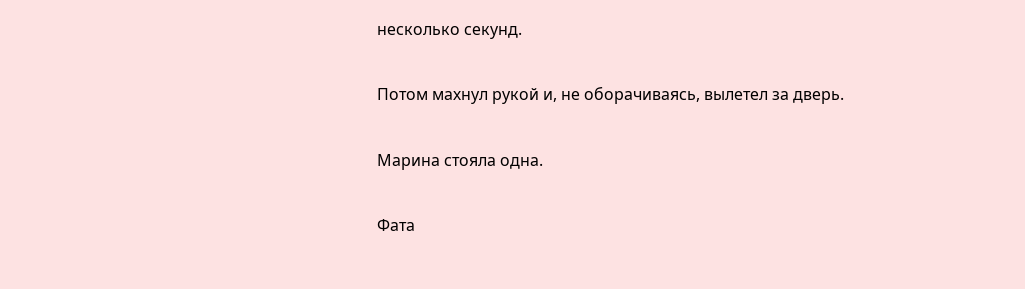несколько секунд.

Потом махнул рукой и, не оборачиваясь, вылетел за дверь.

Марина стояла одна.

Фата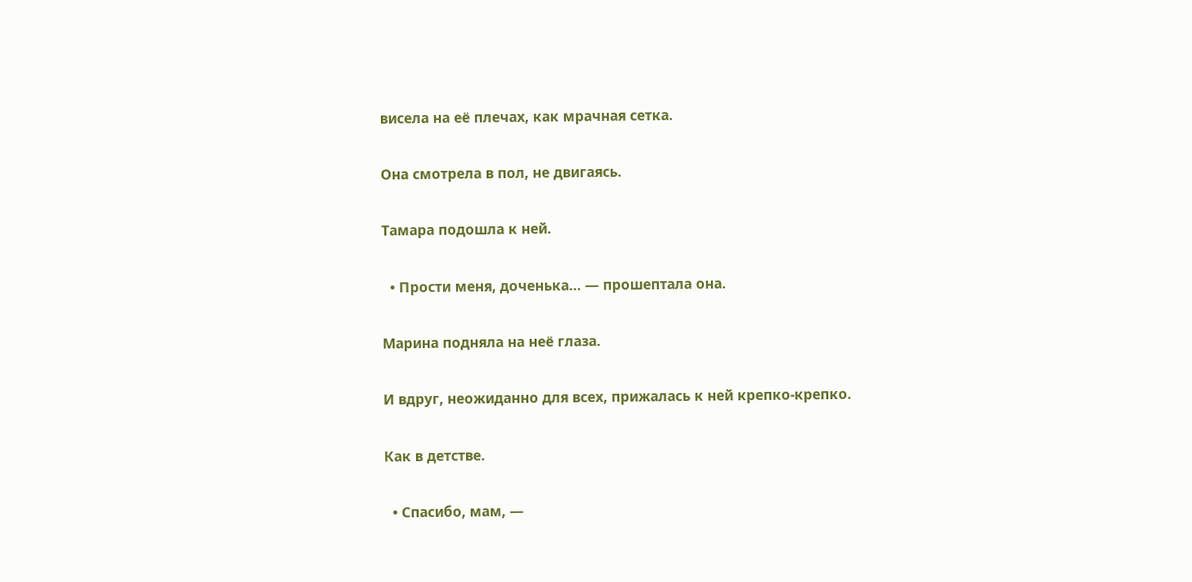висела на её плечах, как мрачная сетка.

Она смотрела в пол, не двигаясь.

Тамара подошла к ней.

  • Прости меня, доченька... — прошептала она.

Марина подняла на неё глаза.

И вдруг, неожиданно для всех, прижалась к ней крепко-крепко.

Как в детстве.

  • Спасибо, мам, —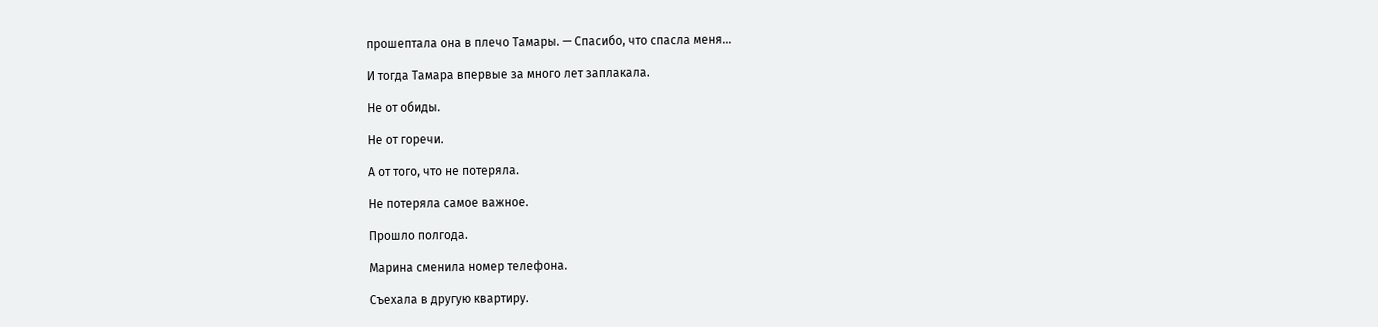прошептала она в плечо Тамары. — Спасибо, что спасла меня...

И тогда Тамара впервые за много лет заплакала.

Не от обиды.

Не от горечи.

А от того, что не потеряла.

Не потеряла самое важное.

Прошло полгода.

Марина сменила номер телефона.

Съехала в другую квартиру.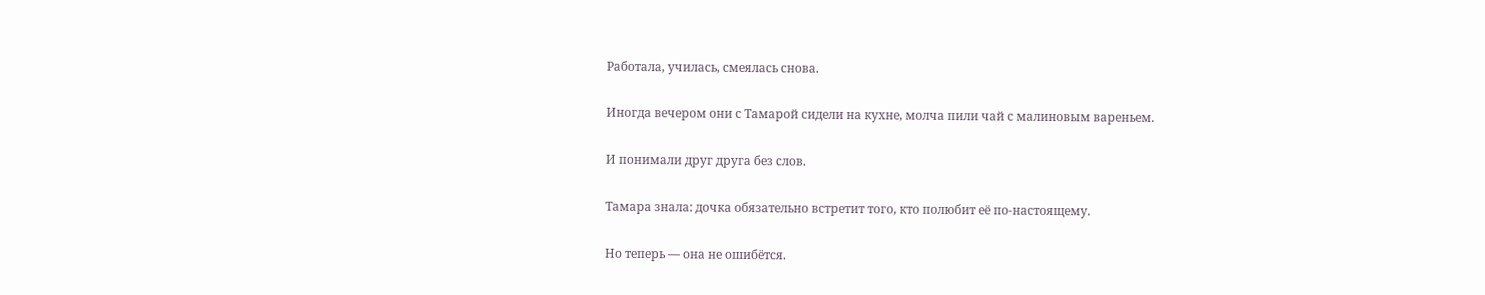Работала, училась, смеялась снова.

Иногда вечером они с Тамарой сидели на кухне, молча пили чай с малиновым вареньем.

И понимали друг друга без слов.

Тамара знала: дочка обязательно встретит того, кто полюбит её по-настоящему.

Но теперь — она не ошибётся.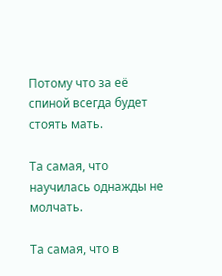Потому что за её спиной всегда будет стоять мать.

Та самая, что научилась однажды не молчать.

Та самая, что в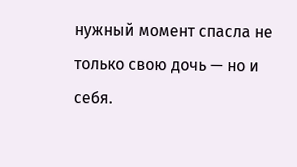нужный момент спасла не только свою дочь — но и себя.